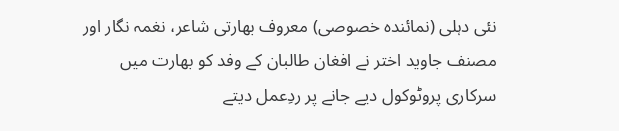نئی دہلی (نمائندہ خصوصی) معروف بھارتی شاعر، نغمہ نگار اور مصنف جاوید اختر نے افغان طالبان کے وفد کو بھارت میں سرکاری پروٹوکول دیے جانے پر ردِعمل دیتے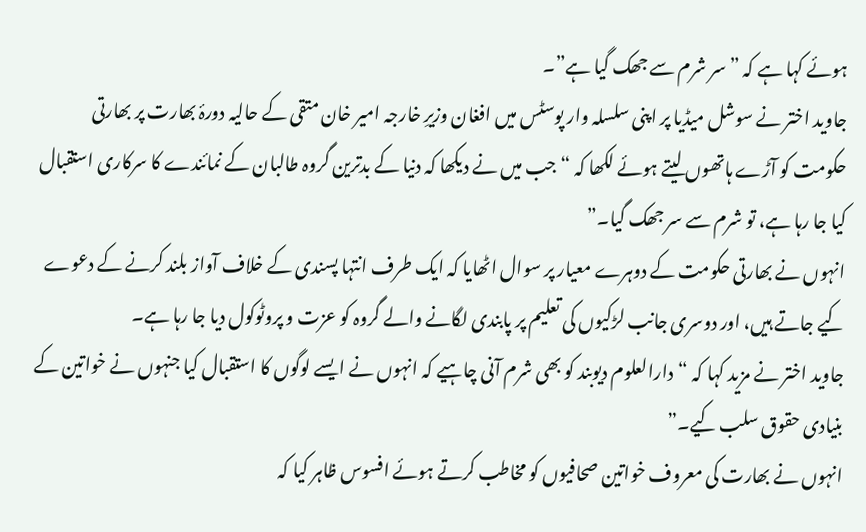ہوئے کہا ہے کہ ” سر شرم سے جھک گیا ہے”۔
جاوید اختر نے سوشل میڈیا پر اپنی سلسلہ وار پوسٹس میں افغان وزیرِ خارجہ امیر خان متقی کے حالیہ دورۂ بھارت پر بھارتی حکومت کو آڑے ہاتھوں لیتے ہوئے لکھا کہ “جب میں نے دیکھا کہ دنیا کے بدترین گروہ طالبان کے نمائندے کا سرکاری استقبال کیا جا رہا ہے، تو شرم سے سر جھک گیا۔”
انہوں نے بھارتی حکومت کے دوہرے معیار پر سوال اٹھایا کہ ایک طرف انتہا پسندی کے خلاف آواز بلند کرنے کے دعوے کیے جاتے ہیں، اور دوسری جانب لڑکیوں کی تعلیم پر پابندی لگانے والے گروہ کو عزت و پروٹوکول دیا جا رہا ہے۔
جاوید اختر نے مزید کہا کہ “دارالعلوم دیوبند کو بھی شرم آنی چاہیے کہ انہوں نے ایسے لوگوں کا استقبال کیا جنہوں نے خواتین کے بنیادی حقوق سلب کیے۔”
انہوں نے بھارت کی معروف خواتین صحافیوں کو مخاطب کرتے ہوئے افسوس ظاہر کیا کہ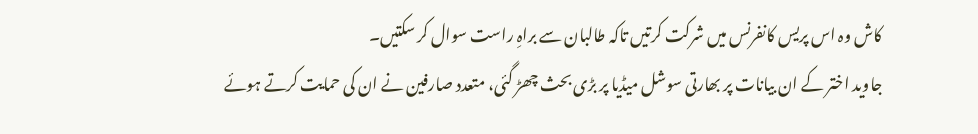کاش وہ اس پریس کانفرنس میں شرکت کرتیں تاکہ طالبان سے براہِ راست سوال کر سکتیں۔
جاوید اختر کے ان بیانات پر بھارتی سوشل میڈیا پر بڑی بحث چھڑ گئی، متعدد صارفین نے ان کی حمایت کرتے ہوئے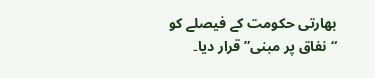بھارتی حکومت کے فیصلے کو “نفاق پر مبنی” قرار دیا۔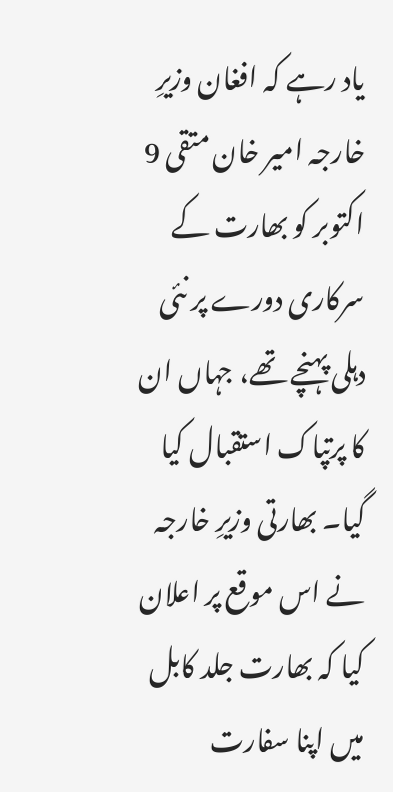یاد رہے کہ افغان وزیرِ خارجہ امیر خان متقی 9 اکتوبر کو بھارت کے سرکاری دورے پر نئی دہلی پہنچے تھے، جہاں ان کا پرتپاک استقبال کیا گیا۔ بھارتی وزیرِ خارجہ نے اس موقع پر اعلان کیا کہ بھارت جلد کابل میں اپنا سفارت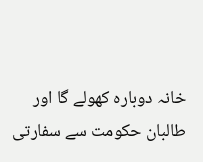خانہ دوبارہ کھولے گا اور طالبان حکومت سے سفارتی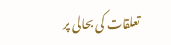تعلقات کی بحالی پر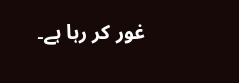غور کر رہا ہے۔